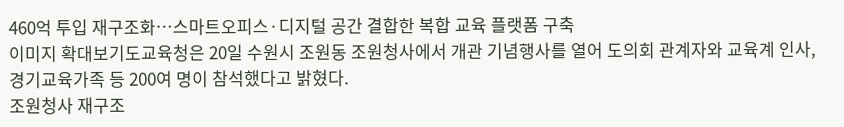460억 투입 재구조화…스마트오피스·디지털 공간 결합한 복합 교육 플랫폼 구축
이미지 확대보기도교육청은 20일 수원시 조원동 조원청사에서 개관 기념행사를 열어 도의회 관계자와 교육계 인사, 경기교육가족 등 200여 명이 참석했다고 밝혔다.
조원청사 재구조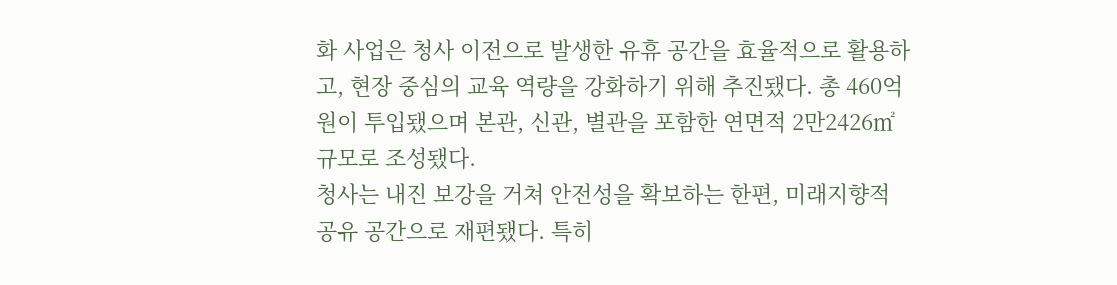화 사업은 청사 이전으로 발생한 유휴 공간을 효율적으로 활용하고, 현장 중심의 교육 역량을 강화하기 위해 추진됐다. 총 460억 원이 투입됐으며 본관, 신관, 별관을 포함한 연면적 2만2426㎡ 규모로 조성됐다.
청사는 내진 보강을 거쳐 안전성을 확보하는 한편, 미래지향적 공유 공간으로 재편됐다. 특히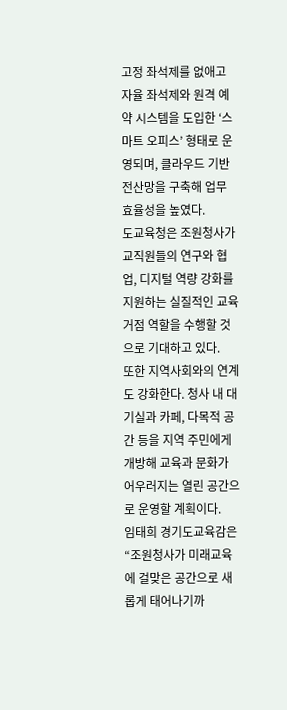고정 좌석제를 없애고 자율 좌석제와 원격 예약 시스템을 도입한 ‘스마트 오피스’ 형태로 운영되며, 클라우드 기반 전산망을 구축해 업무 효율성을 높였다.
도교육청은 조원청사가 교직원들의 연구와 협업, 디지털 역량 강화를 지원하는 실질적인 교육 거점 역할을 수행할 것으로 기대하고 있다.
또한 지역사회와의 연계도 강화한다. 청사 내 대기실과 카페, 다목적 공간 등을 지역 주민에게 개방해 교육과 문화가 어우러지는 열린 공간으로 운영할 계획이다.
임태희 경기도교육감은 “조원청사가 미래교육에 걸맞은 공간으로 새롭게 태어나기까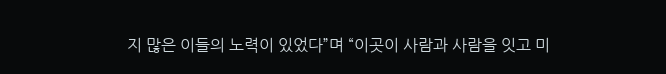지 많은 이들의 노력이 있었다”며 “이곳이 사람과 사람을 잇고 미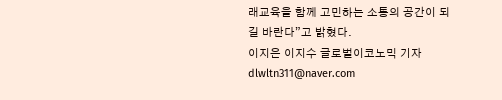래교육을 함께 고민하는 소통의 공간이 되길 바란다”고 밝혔다.
이지은 이지수 글로벌이코노믹 기자 dlwltn311@naver.com